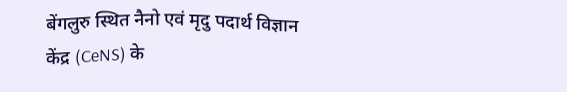बेंगलुरु स्थित नैनो एवं मृदु पदार्थ विज्ञान केंद्र (CeNS) के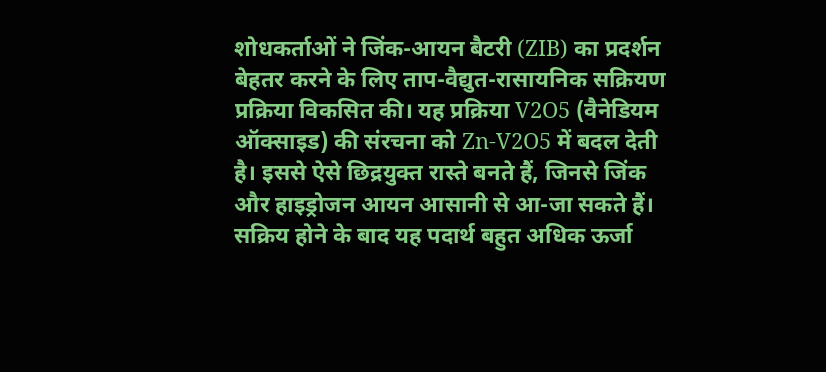शोधकर्ताओं ने जिंक-आयन बैटरी (ZIB) का प्रदर्शन बेहतर करने के लिए ताप-वैद्युत-रासायनिक सक्रियण प्रक्रिया विकसित की। यह प्रक्रिया V2O5 (वैनेडियम ऑक्साइड) की संरचना को Zn-V2O5 में बदल देती है। इससे ऐसे छिद्रयुक्त रास्ते बनते हैं, जिनसे जिंक और हाइड्रोजन आयन आसानी से आ-जा सकते हैं।
सक्रिय होने के बाद यह पदार्थ बहुत अधिक ऊर्जा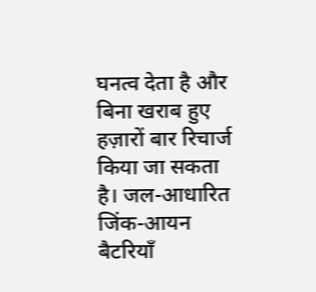घनत्व देता है और बिना खराब हुए हज़ारों बार रिचार्ज किया जा सकता है। जल-आधारित जिंक-आयन बैटरियाँ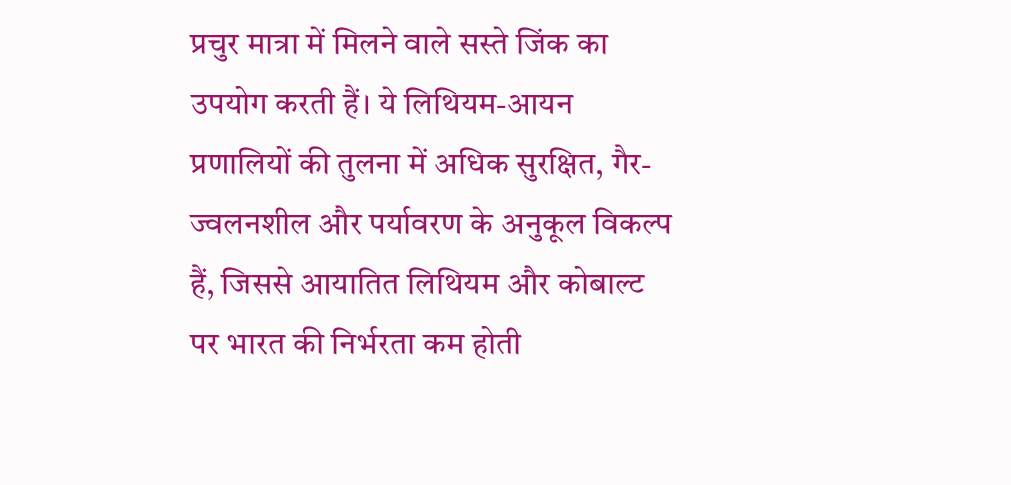प्रचुर मात्रा में मिलने वाले सस्ते जिंक का उपयोग करती हैं। ये लिथियम-आयन प्रणालियों की तुलना में अधिक सुरक्षित, गैर-ज्वलनशील और पर्यावरण के अनुकूल विकल्प हैं, जिससे आयातित लिथियम और कोबाल्ट पर भारत की निर्भरता कम होती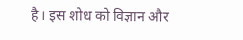है। इस शोध को विज्ञान और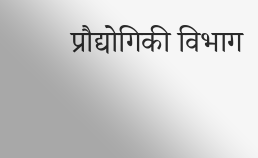प्रौद्योगिकी विभाग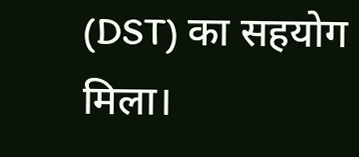(DST) का सहयोग मिला।